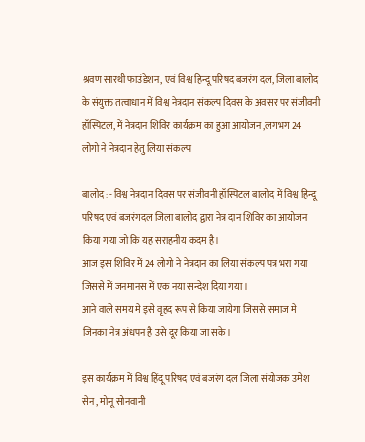श्रवण सारथी फाउंडेशन, एवं विश्व हिन्दू परिषद बजरंग दल, जिला बालोद के संयुक्त तत्वाधान में विश्व नेत्रदान संकल्प दिवस के अवसर पर संजीवनी हॉस्पिटल, में नेत्रदान शिविर कार्यक्रम का हुआ आयोजन ,लगभग 24 लोगो ने नेत्रदान हेतु लिया संकल्प

बालोद :- विश्व नेत्रदान दिवस पर संजीवनी हॉस्पिटल बालोद में विश्व हिन्दू परिषद एवं बजरंगदल जिला बालोद द्वारा नेत्र दान शिविर का आयोजन किया गया जो कि यह सराहनीय कदम है।
आज इस शिविर में 24 लोगो ने नेत्रदान का लिया संकल्प पत्र भरा गया जिससे में जनमानस में एक नया सन्देश दिया गया।
आने वाले समय मे इसे वृहद रूप से किया जायेगा जिससे समाज मे जिनका नेत्र अंधपन है उसे दूर किया जा सके।

इस कार्यक्रम में विश्व हिंदू परिषद एवं बजरंग दल जिला संयोजक उमेश सेन , मोनू सोनवानी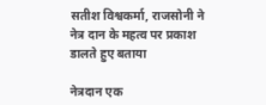सतीश विश्वकर्मा, राजसोनी ने नेत्र दान के महत्व पर प्रकाश डालते हुए बताया

नेत्रदान एक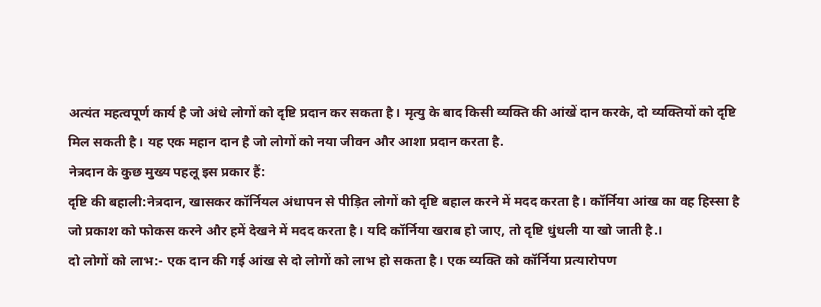अत्यंत महत्वपूर्ण कार्य है जो अंधे लोगों को दृष्टि प्रदान कर सकता है। मृत्यु के बाद किसी व्यक्ति की आंखें दान करके, दो व्यक्तियों को दृष्टि मिल सकती है। यह एक महान दान है जो लोगों को नया जीवन और आशा प्रदान करता है.
नेत्रदान के कुछ मुख्य पहलू इस प्रकार हैं:
दृष्टि की बहाली:नेत्रदान, खासकर कॉर्नियल अंधापन से पीड़ित लोगों को दृष्टि बहाल करने में मदद करता है। कॉर्निया आंख का वह हिस्सा है जो प्रकाश को फोकस करने और हमें देखने में मदद करता है। यदि कॉर्निया खराब हो जाए, तो दृष्टि धुंधली या खो जाती है.।
दो लोगों को लाभ:- एक दान की गई आंख से दो लोगों को लाभ हो सकता है। एक व्यक्ति को कॉर्निया प्रत्यारोपण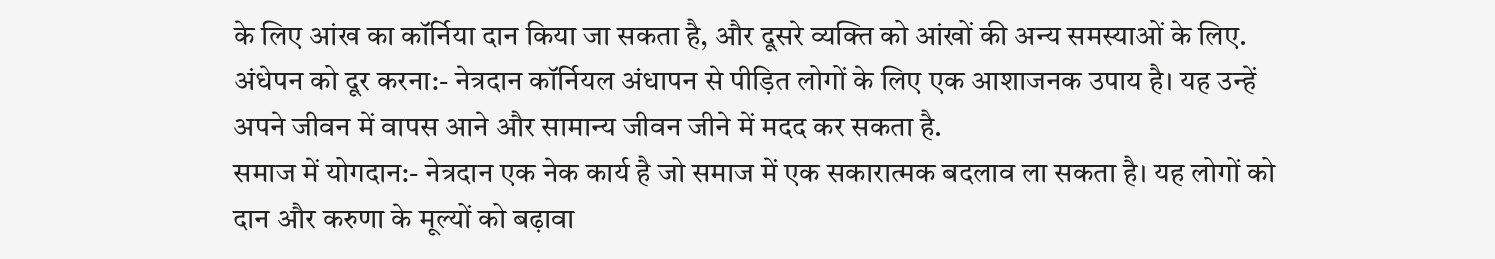के लिए आंख का कॉर्निया दान किया जा सकता है, और दूसरे व्यक्ति को आंखों की अन्य समस्याओं के लिए.
अंधेपन को दूर करना:- नेत्रदान कॉर्नियल अंधापन से पीड़ित लोगों के लिए एक आशाजनक उपाय है। यह उन्हें अपने जीवन में वापस आने और सामान्य जीवन जीने में मदद कर सकता है.
समाज में योगदान:- नेत्रदान एक नेक कार्य है जो समाज में एक सकारात्मक बदलाव ला सकता है। यह लोगों को दान और करुणा के मूल्यों को बढ़ावा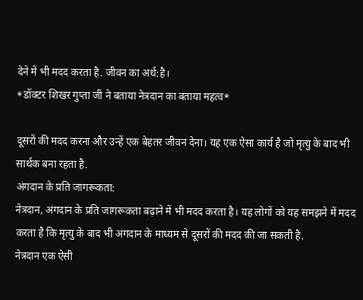देने में भी मदद करता है. जीवन का अर्थ:है।
*डॉक्टर शिखर गुप्ता जी ने बताया नेत्रदान का बताया महत्व*

दूसरों की मदद करना और उन्हें एक बेहतर जीवन देना। यह एक ऐसा कार्य है जो मृत्यु के बाद भी सार्थक बना रहता है.
अंगदान के प्रति जागरूकता:
नेत्रदान, अंगदान के प्रति जागरूकता बढ़ाने में भी मदद करता है। यह लोगों को यह समझने में मदद करता है कि मृत्यु के बाद भी अंगदान के माध्यम से दूसरों की मदद की जा सकती है.
नेत्रदान एक ऐसी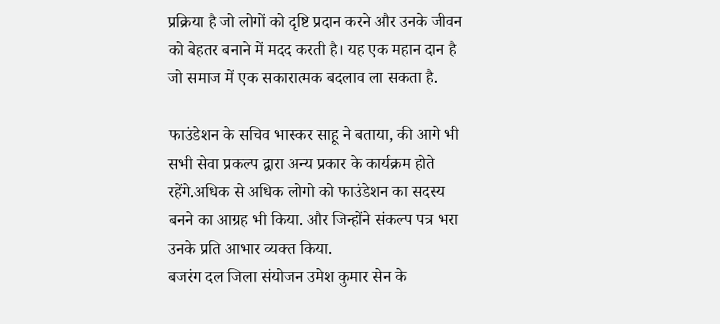प्रक्रिया है जो लोगों को दृष्टि प्रदान करने और उनके जीवन को बेहतर बनाने में मदद करती है। यह एक महान दान है जो समाज में एक सकारात्मक बदलाव ला सकता है.

फाउंडेशन के सचिव भास्कर साहू ने बताया, की आगे भी सभी सेवा प्रकल्प द्वारा अन्य प्रकार के कार्यक्रम होते रहेंगे.अधिक से अधिक लोगो को फाउंडेशन का सदस्य बनने का आग्रह भी किया. और जिन्होंने संकल्प पत्र भरा उनके प्रति आभार व्यक्त किया.
बजरंग दल जिला संयोजन उमेश कुमार सेन के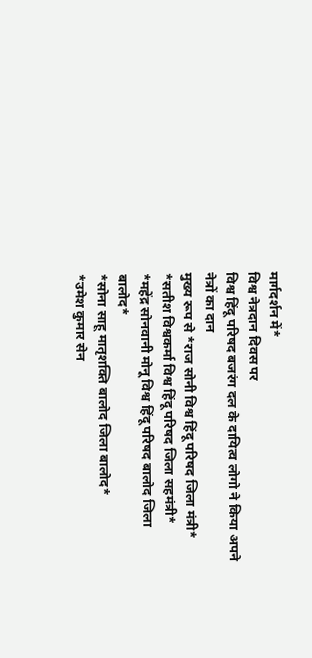मार्गदर्शन में*
विश्व नेत्रदान दिवस पर
विश्व हिंदू परिषद बजरंग दल के दायित्व लोगो ने किया अपने नेत्रों का दान
मुख्य रूप से *राज सोनी विश्व हिंदू परिषद जिला मंत्री*
*सतीश विश्वकर्मा विश्व हिंदू परिषद जिला सहमंत्री*
*महेंद्र सोनवानी मोनू विश्व हिंदू परिषद बालोद जिला बालोद*
*सोना साहू मातृशक्ति बालोद जिला बालोद*
*उमेश कुमार सेन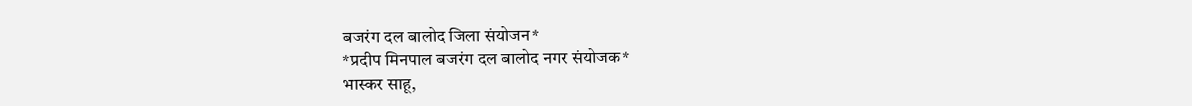बजरंग दल बालोद जिला संयोजन*
*प्रदीप मिनपाल बजरंग दल बालोद नगर संयोजक*
भास्कर साहू,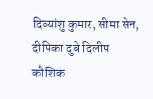दिव्यांशु कुमार, सीमा सेन, दीपिका दुबे दिलीप कौशिक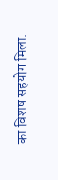का विशष सहयोग मिला.